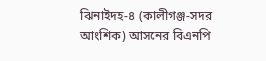ঝিনাইদহ-৪ (কালীগঞ্জ-সদর আংশিক) আসনের বিএনপি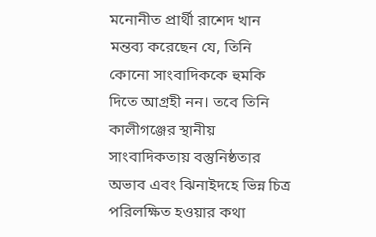মনোনীত প্রার্থী রাশেদ খান মন্তব্য করেছেন যে, তিনি কোনো সাংবাদিককে হুমকি দিতে আগ্রহী নন। তবে তিনি কালীগঞ্জের স্থানীয় সাংবাদিকতায় বস্তুনিষ্ঠতার অভাব এবং ঝিনাইদহে ভিন্ন চিত্র পরিলক্ষিত হওয়ার কথা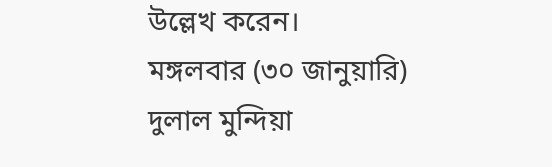উল্লেখ করেন।
মঙ্গলবার (৩০ জানুয়ারি) দুলাল মুন্দিয়া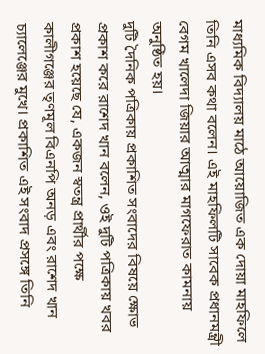মাধ্যমিক বিদ্যালয় মাঠে আয়োজিত এক দোয়া মাহফিলে তিনি এসব কথা বলেন। এই মাহফিলটি সাবেক প্রধানমন্ত্রী বেগম খালেদা জিয়ার আত্মার মাগফেরাত কামনায় অনুষ্ঠিত হয়।
দুটি দৈনিক পত্রিকায় প্রকাশিত সংবাদের বিষয়ে ক্ষোভ প্রকাশ করে রাশেদ খান বলেন, ওই দুটি পত্রিকায় খবর প্রকাশ হয়েছে যে, একজন স্বতন্ত্র প্রার্থীর পক্ষে কালীগঞ্জের তৃণমূল বিএনপি অনড় এবং রাশেদ খান চ্যালেঞ্জের মুখে। প্রকাশিত এই সংবাদ প্রসঙ্গে তিনি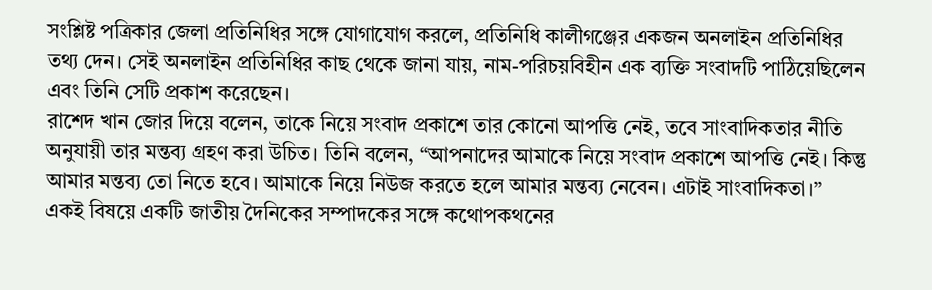সংশ্লিষ্ট পত্রিকার জেলা প্রতিনিধির সঙ্গে যোগাযোগ করলে, প্রতিনিধি কালীগঞ্জের একজন অনলাইন প্রতিনিধির তথ্য দেন। সেই অনলাইন প্রতিনিধির কাছ থেকে জানা যায়, নাম-পরিচয়বিহীন এক ব্যক্তি সংবাদটি পাঠিয়েছিলেন এবং তিনি সেটি প্রকাশ করেছেন।
রাশেদ খান জোর দিয়ে বলেন, তাকে নিয়ে সংবাদ প্রকাশে তার কোনো আপত্তি নেই, তবে সাংবাদিকতার নীতি অনুযায়ী তার মন্তব্য গ্রহণ করা উচিত। তিনি বলেন, “আপনাদের আমাকে নিয়ে সংবাদ প্রকাশে আপত্তি নেই। কিন্তু আমার মন্তব্য তো নিতে হবে। আমাকে নিয়ে নিউজ করতে হলে আমার মন্তব্য নেবেন। এটাই সাংবাদিকতা।”
একই বিষয়ে একটি জাতীয় দৈনিকের সম্পাদকের সঙ্গে কথোপকথনের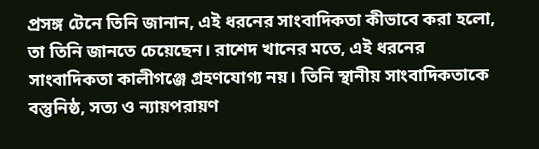প্রসঙ্গ টেনে তিনি জানান, এই ধরনের সাংবাদিকতা কীভাবে করা হলো, তা তিনি জানতে চেয়েছেন। রাশেদ খানের মতে, এই ধরনের সাংবাদিকতা কালীগঞ্জে গ্রহণযোগ্য নয়। তিনি স্থানীয় সাংবাদিকতাকে বস্তুনিষ্ঠ, সত্য ও ন্যায়পরায়ণ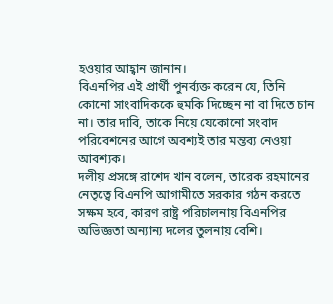হওয়ার আহ্বান জানান।
বিএনপির এই প্রার্থী পুনর্ব্যক্ত করেন যে, তিনি কোনো সাংবাদিককে হুমকি দিচ্ছেন না বা দিতে চান না। তার দাবি, তাকে নিয়ে যেকোনো সংবাদ পরিবেশনের আগে অবশ্যই তার মন্তব্য নেওয়া আবশ্যক।
দলীয় প্রসঙ্গে রাশেদ খান বলেন, তারেক রহমানের নেতৃত্বে বিএনপি আগামীতে সরকার গঠন করতে সক্ষম হবে, কারণ রাষ্ট্র পরিচালনায় বিএনপির অভিজ্ঞতা অন্যান্য দলের তুলনায় বেশি।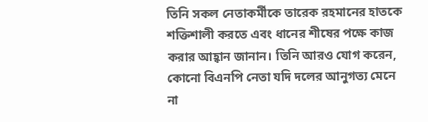তিনি সকল নেতাকর্মীকে তারেক রহমানের হাতকে শক্তিশালী করতে এবং ধানের শীষের পক্ষে কাজ করার আহ্বান জানান। তিনি আরও যোগ করেন, কোনো বিএনপি নেতা যদি দলের আনুগত্য মেনে না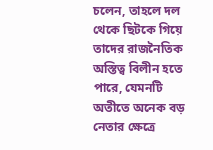চলেন, তাহলে দল থেকে ছিটকে গিয়ে তাদের রাজনৈতিক অস্তিত্ব বিলীন হতে পারে, যেমনটি অতীতে অনেক বড় নেতার ক্ষেত্রে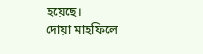হয়েছে।
দোয়া মাহফিলে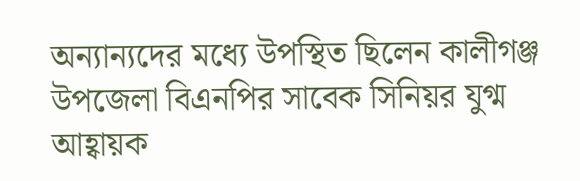অন্যান্যদের মধ্যে উপস্থিত ছিলেন কালীগঞ্জ উপজেলা বিএনপির সাবেক সিনিয়র যুগ্ম আহ্বায়ক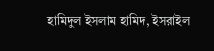হামিদুল ইসলাম হামিদ, ইসরাইল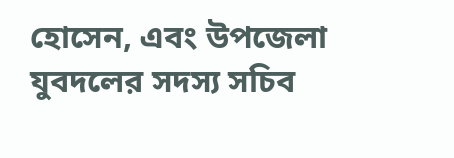হোসেন, এবং উপজেলা যুবদলের সদস্য সচিব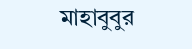মাহাবুবুর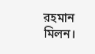রহমান মিলন।